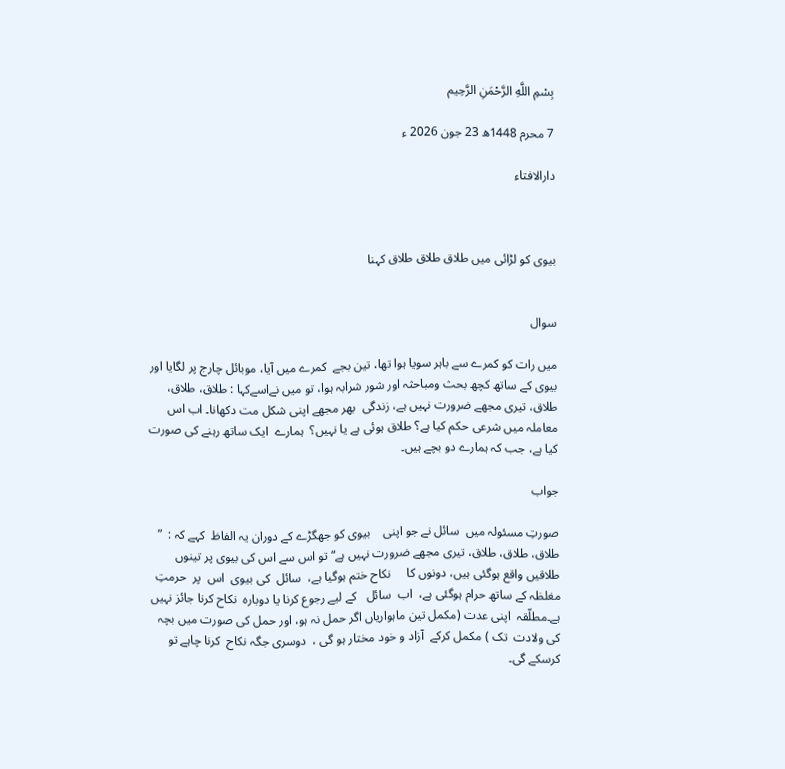بِسْمِ اللَّهِ الرَّحْمَنِ الرَّحِيم

7 محرم 1448ھ 23 جون 2026 ء

دارالافتاء



بیوی کو لڑائی میں طلاق طلاق طلاق کہنا


سوال

میں رات کو کمرے سے باہر سویا ہوا تھا، تین بجے  کمرے میں آیا، موبائل چارج پر لگایا اور  بیوی کے ساتھ کچھ بحث ومباحثہ اور شور شرابہ ہوا، تو میں نےاسےکہا : طلاق، طلاق، طلاق، تیری مجھے ضرورت نہیں ہے، زندگی  بھر مجھے اپنی شکل مت دکھانا۔ اب اس معاملہ میں شرعی حکم کیا ہے؟ طلاق ہوئی ہے یا نہیں؟  ہمارے  ایک ساتھ رہنے کی صورت  کیا ہے، جب کہ ہمارے دو بچے ہیں۔

جواب

صورتِ مسئولہ میں  سائل نے جو اپنی    بیوی کو جھگڑے کے دوران یہ الفاظ  کہے کہ :  ”  طلاق، طلاق، طلاق، تیری مجھے ضرورت نہیں ہے“ تو اس سے اس کی بیوی پر تینوں طلاقیں واقع ہوگئی ہیں، دونوں کا     نکاح ختم ہوگیا ہے،  سائل  کی بیوی  اس  پر  حرمتِ مغلظہ کے ساتھ حرام ہوگئی ہے،  اب  سائل   کے لیے رجوع کرنا یا دوبارہ  نکاح کرنا جائز نہیں ہے۔مطلّقہ  اپنی عدت (مکمل تین ماہواریاں اگر حمل نہ ہو، اور حمل کی صورت میں بچہ کی ولادت  تک ) مکمل کرکے  آزاد و خود مختار ہو گی ،  دوسری جگہ نکاح  کرنا چاہے تو کرسکے گی۔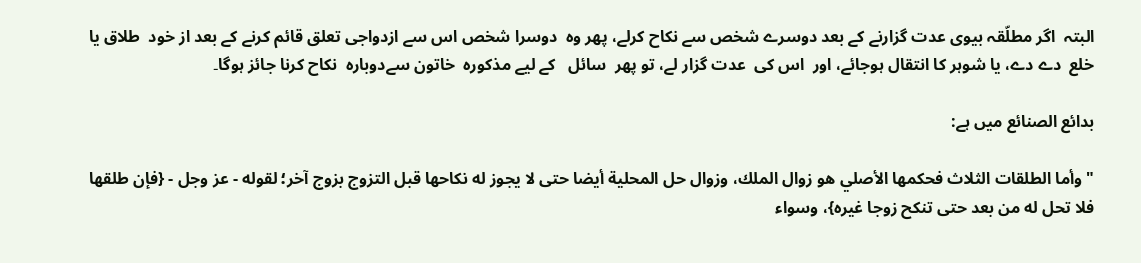البتہ  اگر مطلّقہ بیوی عدت گزارنے کے بعد دوسرے شخص سے نکاح کرلے، پھر وہ  دوسرا شخص اس سے ازدواجی تعلق قائم کرنے کے بعد از خود  طلاق یا خلع  دے دے، یا شوہر کا انتقال ہوجائے، اور  اس کی  عدت گزار لے، تو پھر  سائل   کے لیے مذکورہ  خاتون سےدوبارہ  نکاح کرنا جائز ہوگا۔

بدائع الصنائع میں ہے:

"وأما الطلقات الثلاث فحكمها الأصلي هو زوال الملك، وزوال حل المحلية أيضا حتى لا يجوز له نكاحها قبل التزوج بزوج آخر؛ لقوله - عز وجل - {فإن طلقها فلا تحل له من بعد حتى تنكح زوجا غيره}، وسواء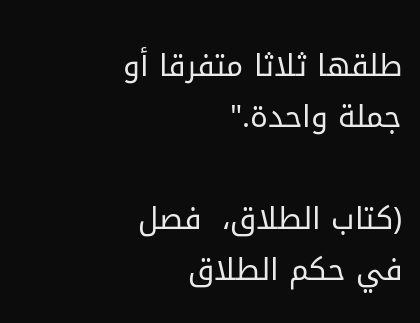طلقها ثلاثا متفرقا أو جملة واحدة."

(کتاب الطلاق،  فصل في حكم الطلاق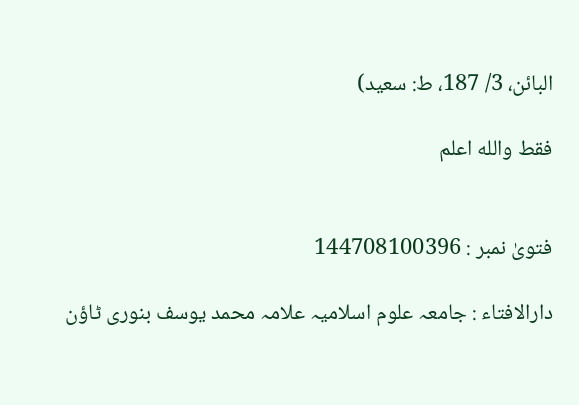البائن، 3/ 187، ط: سعید)

فقط والله اعلم


فتویٰ نمبر : 144708100396

دارالافتاء : جامعہ علوم اسلامیہ علامہ محمد یوسف بنوری ٹاؤن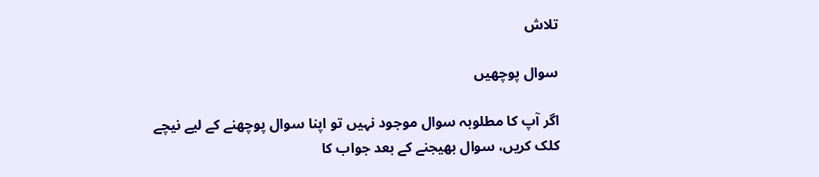تلاش

سوال پوچھیں

اگر آپ کا مطلوبہ سوال موجود نہیں تو اپنا سوال پوچھنے کے لیے نیچے کلک کریں، سوال بھیجنے کے بعد جواب کا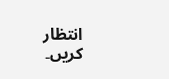انتظار کریں۔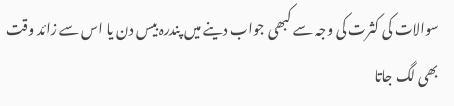سوالات کی کثرت کی وجہ سے کبھی جواب دینے میں پندرہ بیس دن یا اس سے زائد وقت بھی لگ جاتا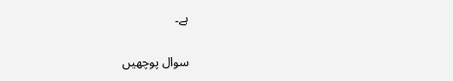ہے۔

سوال پوچھیں